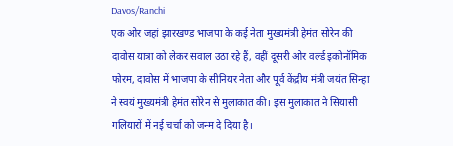Davos/Ranchi
एक ओर जहां झारखण्ड भाजपा के कई नेता मुख्यमंत्री हेमंत सोरेन की दावोस यात्रा को लेकर सवाल उठा रहे हैं, वहीं दूसरी ओर वर्ल्ड इकोनॉमिक फोरम, दावोस में भाजपा के सीनियर नेता और पूर्व केंद्रीय मंत्री जयंत सिन्हा ने स्वयं मुख्यमंत्री हेमंत सोरेन से मुलाकात की। इस मुलाकात ने सियासी गलियारों में नई चर्चा को जन्म दे दिया है।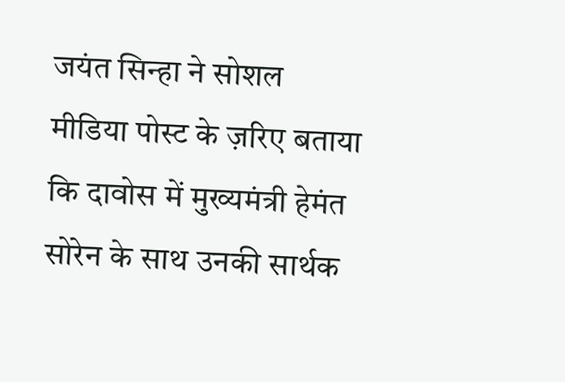जयंत सिन्हा ने सोशल मीडिया पोस्ट के ज़रिए बताया कि दावोस में मुख्यमंत्री हेमंत सोरेन के साथ उनकी सार्थक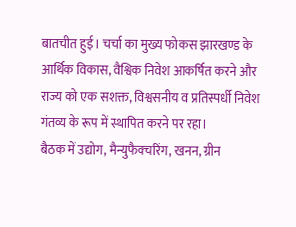बातचीत हुई। चर्चा का मुख्य फोकस झारखण्ड के आर्थिक विकास, वैश्विक निवेश आकर्षित करने और राज्य को एक सशक्त, विश्वसनीय व प्रतिस्पर्धी निवेश गंतव्य के रूप में स्थापित करने पर रहा।
बैठक में उद्योग, मैन्युफैक्चरिंग, खनन, ग्रीन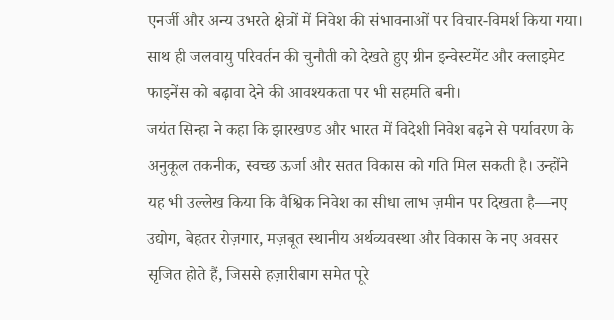एनर्जी और अन्य उभरते क्षेत्रों में निवेश की संभावनाओं पर विचार-विमर्श किया गया। साथ ही जलवायु परिवर्तन की चुनौती को देखते हुए ग्रीन इन्वेस्टमेंट और क्लाइमेट फाइनेंस को बढ़ावा देने की आवश्यकता पर भी सहमति बनी।
जयंत सिन्हा ने कहा कि झारखण्ड और भारत में विदेशी निवेश बढ़ने से पर्यावरण के अनुकूल तकनीक, स्वच्छ ऊर्जा और सतत विकास को गति मिल सकती है। उन्होंने यह भी उल्लेख किया कि वैश्विक निवेश का सीधा लाभ ज़मीन पर दिखता है—नए उद्योग, बेहतर रोज़गार, मज़बूत स्थानीय अर्थव्यवस्था और विकास के नए अवसर सृजित होते हैं, जिससे हज़ारीबाग समेत पूरे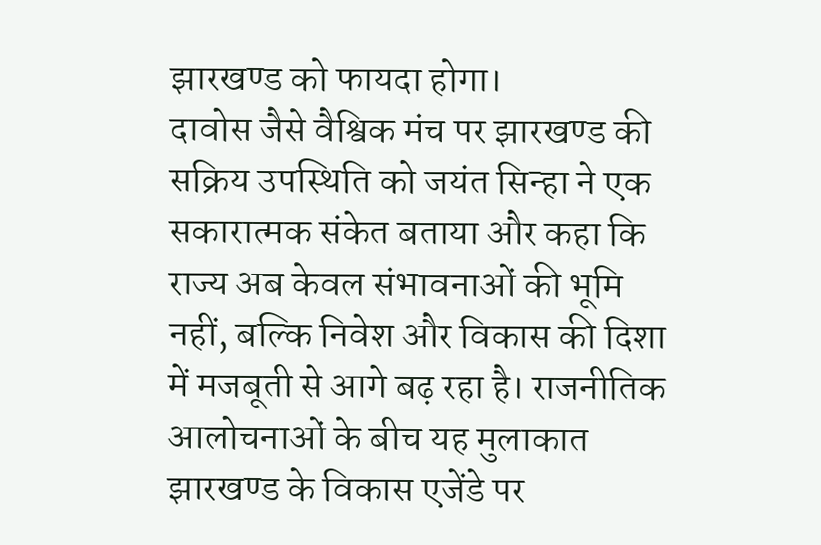झारखण्ड को फायदा होगा।
दावोस जैसे वैश्विक मंच पर झारखण्ड की सक्रिय उपस्थिति को जयंत सिन्हा ने एक सकारात्मक संकेत बताया और कहा कि राज्य अब केवल संभावनाओं की भूमि नहीं, बल्कि निवेश और विकास की दिशा में मजबूती से आगे बढ़ रहा है। राजनीतिक आलोचनाओं के बीच यह मुलाकात झारखण्ड के विकास एजेंडे पर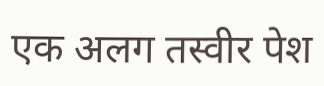एक अलग तस्वीर पेश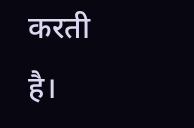करती है।